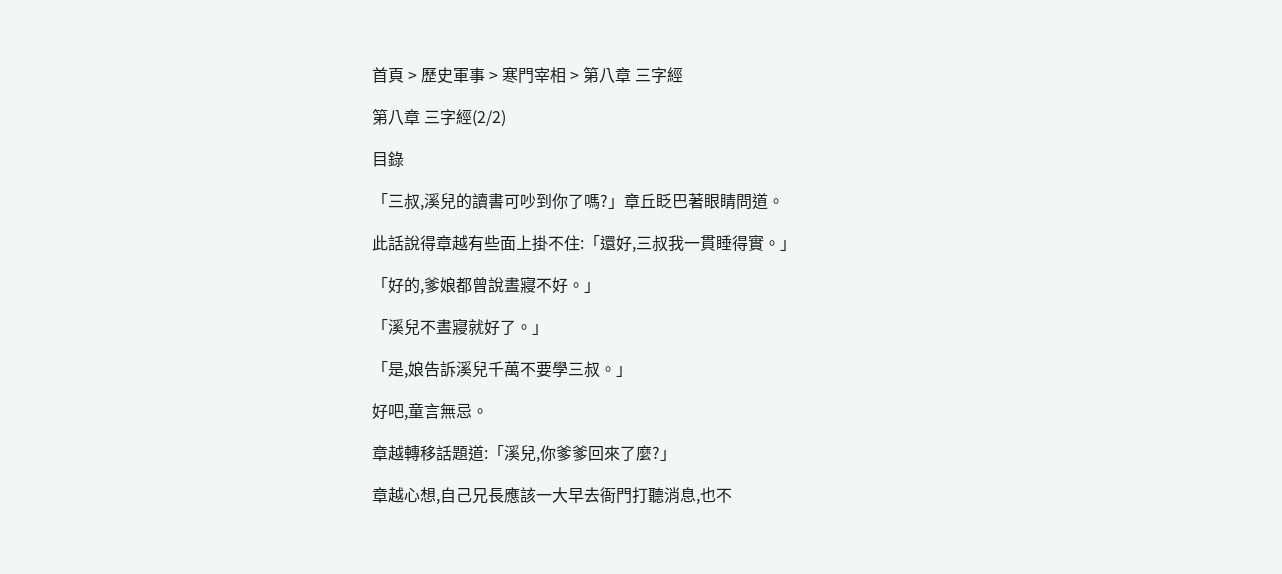首頁 > 歷史軍事 > 寒門宰相 > 第八章 三字經

第八章 三字經(2/2)

目錄

「三叔,溪兒的讀書可吵到你了嗎?」章丘眨巴著眼睛問道。

此話說得章越有些面上掛不住:「還好,三叔我一貫睡得實。」

「好的,爹娘都曾說晝寢不好。」

「溪兒不晝寢就好了。」

「是,娘告訴溪兒千萬不要學三叔。」

好吧,童言無忌。

章越轉移話題道:「溪兒,你爹爹回來了麼?」

章越心想,自己兄長應該一大早去衙門打聽消息,也不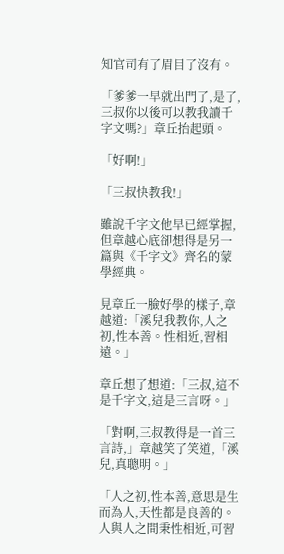知官司有了眉目了沒有。

「爹爹一早就出門了,是了,三叔你以後可以教我讀千字文嗎?」章丘抬起頭。

「好啊!」

「三叔快教我!」

雖說千字文他早已經掌握,但章越心底卻想得是另一篇與《千字文》齊名的蒙學經典。

見章丘一臉好學的樣子,章越道:「溪兒我教你,人之初,性本善。性相近,習相遠。」

章丘想了想道:「三叔,這不是千字文,這是三言呀。」

「對啊,三叔教得是一首三言詩,」章越笑了笑道,「溪兒,真聰明。」

「人之初,性本善,意思是生而為人,天性都是良善的。人與人之間秉性相近,可習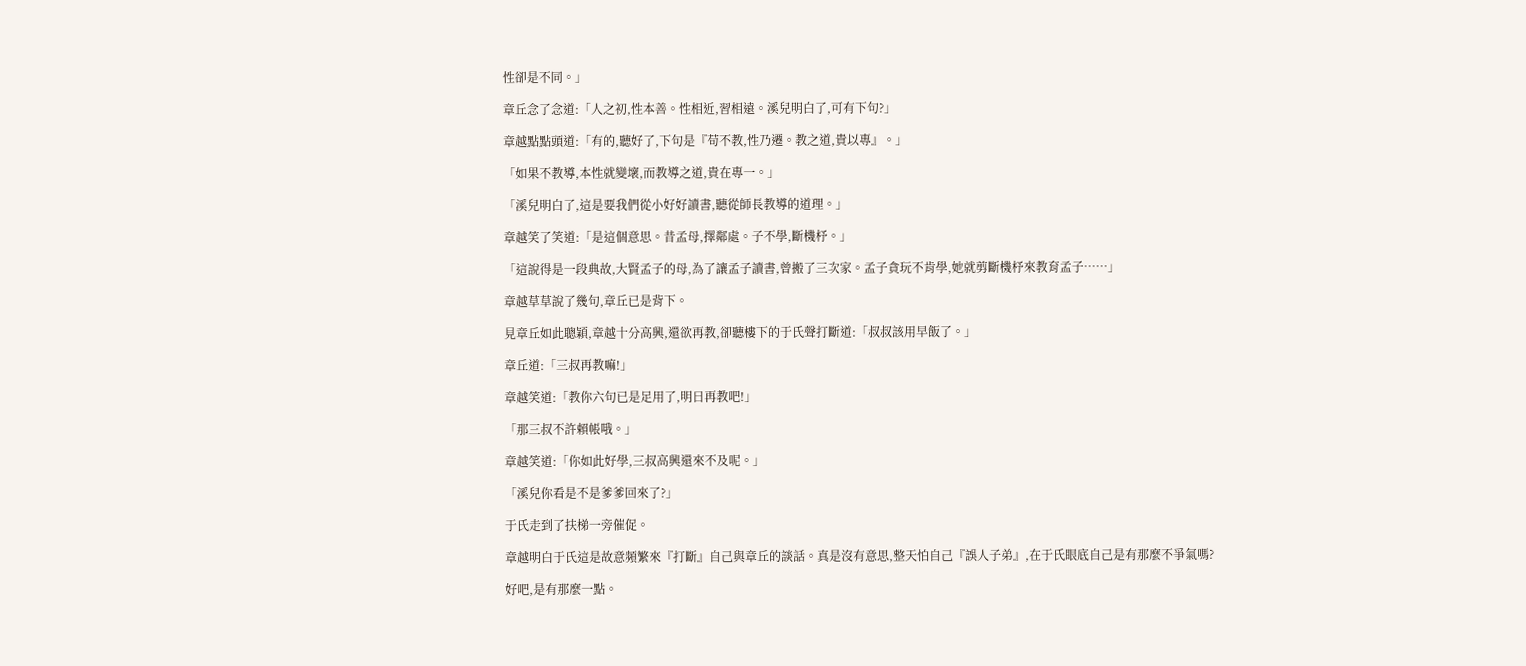性卻是不同。」

章丘念了念道:「人之初,性本善。性相近,習相遠。溪兒明白了,可有下句?」

章越點點頭道:「有的,聽好了,下句是『苟不教,性乃遷。教之道,貴以專』。」

「如果不教導,本性就變壞,而教導之道,貴在專一。」

「溪兒明白了,這是要我們從小好好讀書,聽從師長教導的道理。」

章越笑了笑道:「是這個意思。昔孟母,擇鄰處。子不學,斷機杼。」

「這說得是一段典故,大賢孟子的母,為了讓孟子讀書,曾搬了三次家。孟子貪玩不肯學,她就剪斷機杼來教育孟子……」

章越草草說了幾句,章丘已是背下。

見章丘如此聰穎,章越十分高興,還欲再教,卻聽樓下的于氏聲打斷道:「叔叔該用早飯了。」

章丘道:「三叔再教嘛!」

章越笑道:「教你六句已是足用了,明日再教吧!」

「那三叔不許賴帳哦。」

章越笑道:「你如此好學,三叔高興還來不及呢。」

「溪兒你看是不是爹爹回來了?」

于氏走到了扶梯一旁催促。

章越明白于氏這是故意頻繁來『打斷』自己與章丘的談話。真是沒有意思,整天怕自己『誤人子弟』,在于氏眼底自己是有那麼不爭氣嗎?

好吧,是有那麼一點。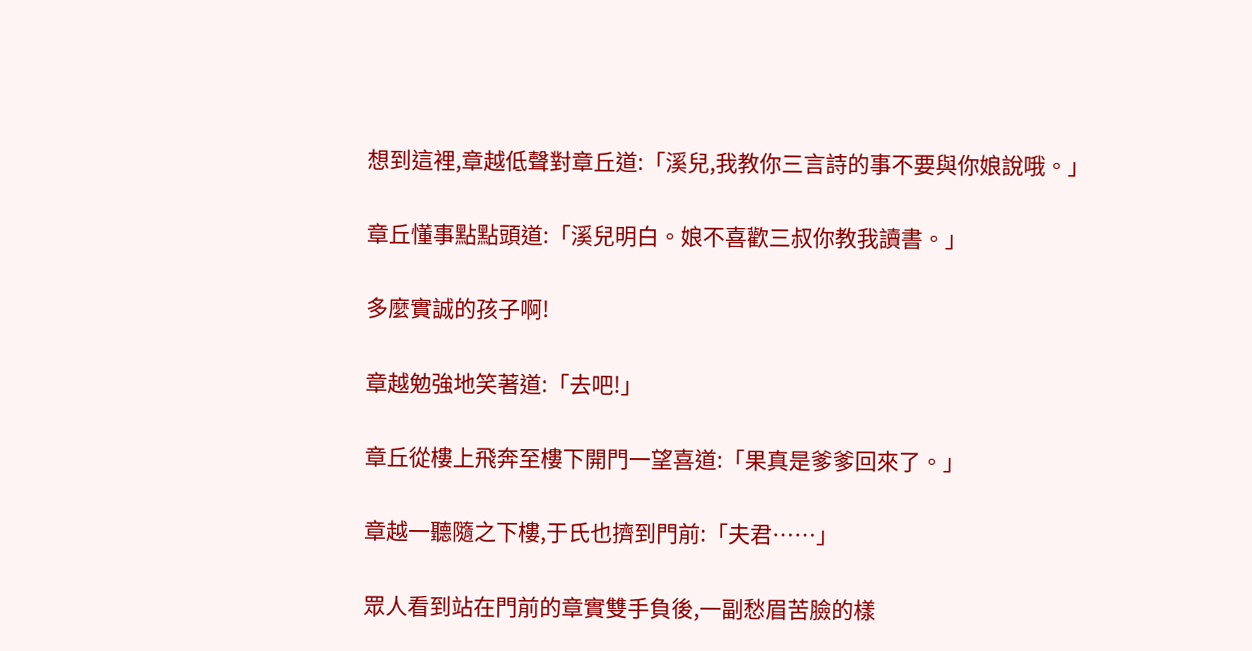想到這裡,章越低聲對章丘道:「溪兒,我教你三言詩的事不要與你娘說哦。」

章丘懂事點點頭道:「溪兒明白。娘不喜歡三叔你教我讀書。」

多麼實誠的孩子啊!

章越勉強地笑著道:「去吧!」

章丘從樓上飛奔至樓下開門一望喜道:「果真是爹爹回來了。」

章越一聽隨之下樓,于氏也擠到門前:「夫君……」

眾人看到站在門前的章實雙手負後,一副愁眉苦臉的樣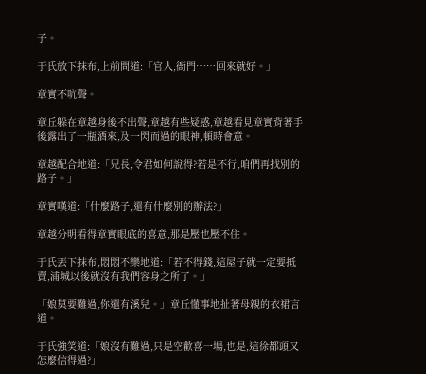子。

于氏放下抹布,上前問道:「官人,衙門……回來就好。」

章實不吭聲。

章丘躲在章越身後不出聲,章越有些疑惑,章越看見章實背著手後露出了一瓶酒來,及一閃而過的眼神,頓時會意。

章越配合地道:「兄長,令君如何說得?若是不行,咱們再找別的路子。」

章實嘆道:「什麼路子,還有什麼別的辦法?」

章越分明看得章實眼底的喜意,那是壓也壓不住。

于氏丟下抹布,悶悶不樂地道:「若不得錢,這屋子就一定要抵賣,浦城以後就沒有我們容身之所了。」

「娘莫要難過,你還有溪兒。」章丘懂事地扯著母親的衣裙言道。

于氏強笑道:「娘沒有難過,只是空歡喜一場,也是,這徐都頭又怎麼信得過?」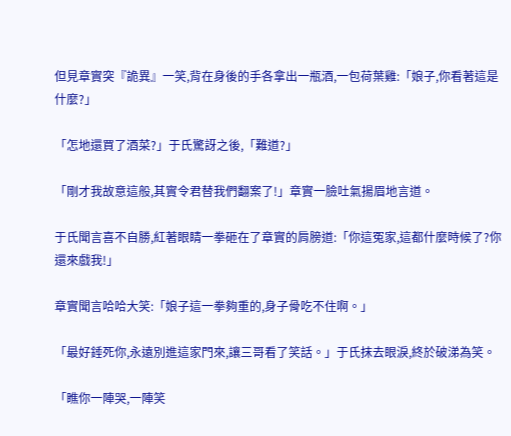但見章實突『詭異』一笑,背在身後的手各拿出一瓶酒,一包荷葉雞:「娘子,你看著這是什麼?」

「怎地還買了酒菜?」于氏驚訝之後,「難道?」

「剛才我故意這般,其實令君替我們翻案了!」章實一臉吐氣揚眉地言道。

于氏聞言喜不自勝,紅著眼睛一拳砸在了章實的肩膀道:「你這冤家,這都什麼時候了?你還來戲我!」

章實聞言哈哈大笑:「娘子這一拳夠重的,身子骨吃不住啊。」

「最好錘死你,永遠別進這家門來,讓三哥看了笑話。」于氏抹去眼淚,終於破涕為笑。

「瞧你一陣哭,一陣笑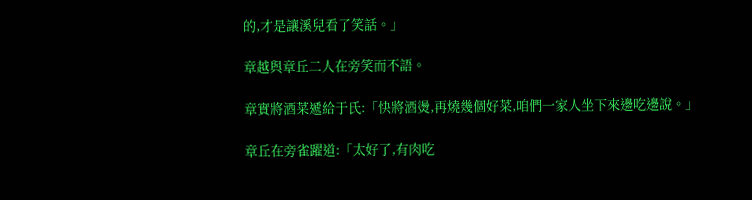的,才是讓溪兒看了笑話。」

章越與章丘二人在旁笑而不語。

章實將酒菜遞給于氏:「快將酒燙,再燒幾個好菜,咱們一家人坐下來邊吃邊說。」

章丘在旁雀躍道:「太好了,有肉吃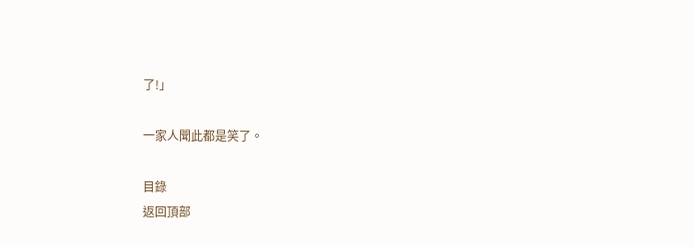了!」

一家人聞此都是笑了。

目錄
返回頂部